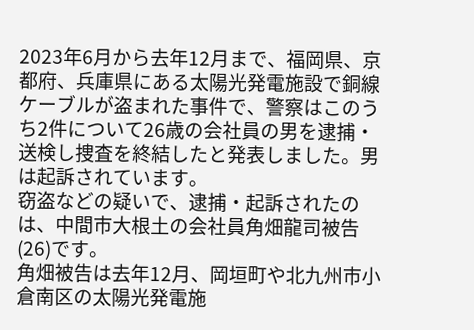2023年6月から去年12月まで、福岡県、京都府、兵庫県にある太陽光発電施設で銅線ケーブルが盗まれた事件で、警察はこのうち2件について26歳の会社員の男を逮捕・送検し捜査を終結したと発表しました。男は起訴されています。
窃盗などの疑いで、逮捕・起訴されたのは、中間市大根土の会社員角畑龍司被告(26)です。
角畑被告は去年12月、岡垣町や北九州市小倉南区の太陽光発電施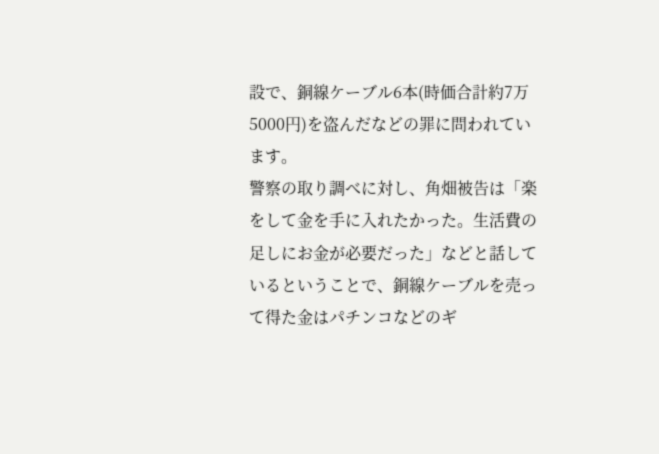設で、銅線ケーブル6本(時価合計約7万5000円)を盗んだなどの罪に問われています。
警察の取り調べに対し、角畑被告は「楽をして金を手に入れたかった。生活費の足しにお金が必要だった」などと話しているということで、銅線ケーブルを売って得た金はパチンコなどのギ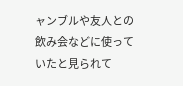ャンブルや友人との飲み会などに使っていたと見られて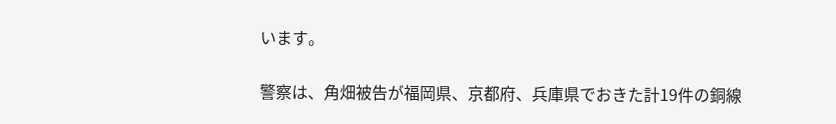います。

警察は、角畑被告が福岡県、京都府、兵庫県でおきた計19件の銅線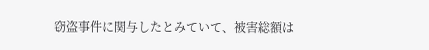窃盗事件に関与したとみていて、被害総額は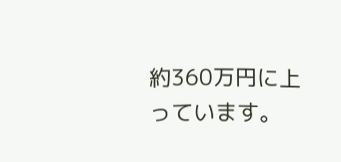約360万円に上っています。